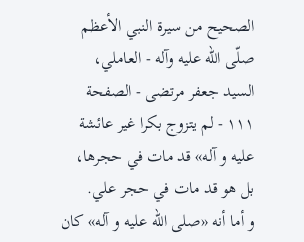الصحيح من سيرة النبي الأعظم صلّى الله عليه وآله - العاملي، السيد جعفر مرتضى - الصفحة ١١١ - لم يتزوج بكرا غير عائشة
عليه و آله» قد مات في حجرها، بل هو قد مات في حجر علي.
و أما أنه «صلى اللّه عليه و آله» كان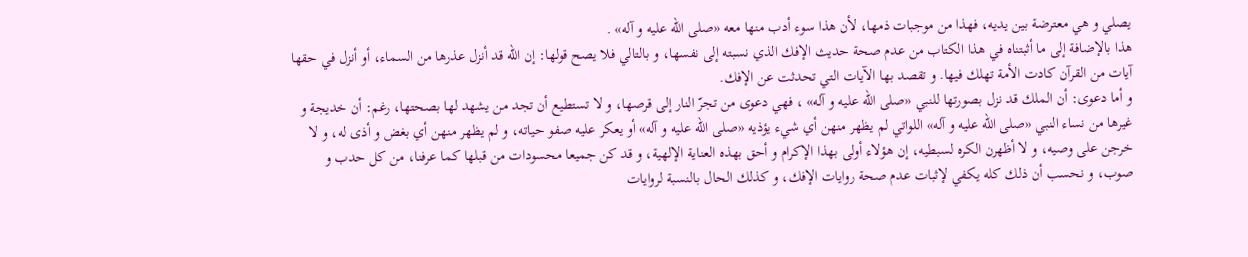يصلي و هي معترضة بين يديه، فهذا من موجبات ذمها، لأن هذا سوء أدب منها معه «صلى اللّه عليه و آله» .
هذا بالإضافة إلى ما أثبتناه في هذا الكتاب من عدم صحة حديث الإفك الذي نسبته إلى نفسها، و بالتالي فلا يصح قولها: إن اللّه قد أنزل عذرها من السماء، أو أنزل في حقها آيات من القرآن كادت الأمة تهلك فيها. و تقصد بها الآيات التي تحدثت عن الإفك.
و أما دعوى: أن الملك قد نزل بصورتها للنبي «صلى اللّه عليه و آله» ، فهي دعوى من تجرّ النار إلى قرصها، و لا تستطيع أن تجد من يشهد لها بصحتها، رغم: أن خديجة و غيرها من نساء النبي «صلى اللّه عليه و آله» اللواتي لم يظهر منهن أي شيء يؤذيه «صلى اللّه عليه و آله» أو يعكر عليه صفو حياته، و لم يظهر منهن أي بغض و أذى له، و لا خرجن على وصيه، و لا أظهرن الكره لسبطيه، إن هؤلاء أولى بهذا الإكرام و أحق بهذه العناية الإلهية، و قد كن جميعا محسودات من قبلها كما عرفنا، من كل حدب و صوب، و نحسب أن ذلك كله يكفي لإثبات عدم صحة روايات الإفك، و كذلك الحال بالنسبة لروايات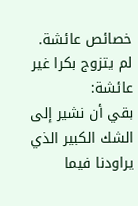خصائص عائشة.
لم يتزوج بكرا غير عائشة:
بقي أن نشير إلى الشك الكبير الذي يراودنا فيما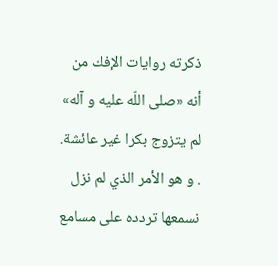ذكرته روايات الإفك من أنه «صلى اللّه عليه و آله» لم يتزوج بكرا غير عائشة. . و هو الأمر الذي لم نزل نسمعها تردده على مسامع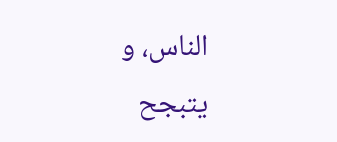الناس، و يتبجح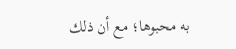به محبوها؛ مع أن ذلك